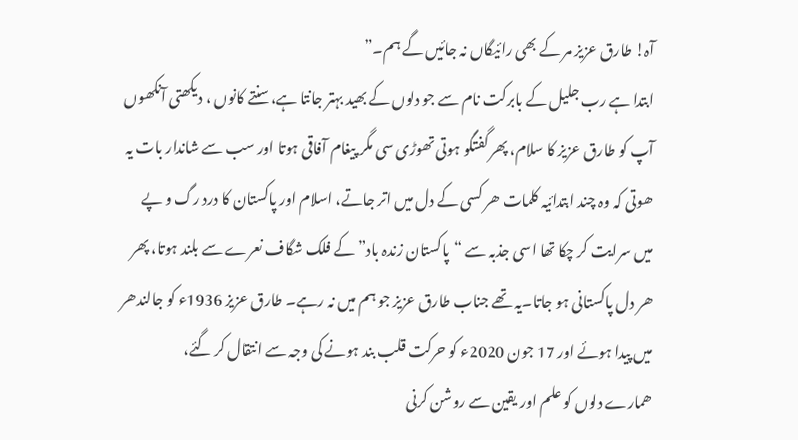آہ! طارق عزیز مر کے بھی رائیگاں نہ جائیں گے ہم۔”
ابتدا ہے رب جلیل کے بابرکت نام سے جو دلوں کے بھید بہتر جانتا ہے،سنتے کانوں ، دیکھتی آنکھوں آپ کو طارق عزیز کا سلام، پھر گفتگو ہوتی تھوڑی سی مگر پیغام آفاقی ہوتا اور سب سے شاندار بات یہ ھوتی کہ وہ چند ابتدائیہ کلمات ھر کسی کے دل میں اتر جاتے، اسلام اور پاکستان کا درد رگ و پے
میں سرایت کر چکا تھا اسی جذبہ سے “پاکستان زندہ باد” کے فلک شگاف نعرے سے بلند ہوتا، پھر ھر دل پاکستانی ہو جاتا۔یہ تھے جناب طارق عزیز جو ہم میں نہ رہے۔ طارق عزیز 1936ء کو جالندھر میں پیدا ہوئے اور 17 جون 2020ء کو حرکت قلب بند ہونے کی وجہ سے انتقال کر گئے،
ھمارے دلوں کو علم اور یقین سے روشن کرنی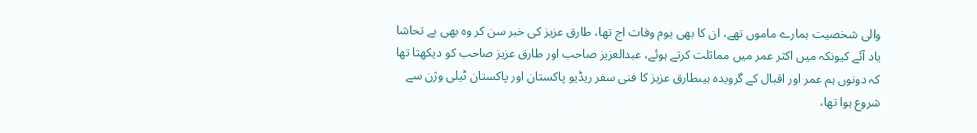والی شخصیت ہمارے ماموں تھے، ان کا بھی یوم وفات اج تھا، طارق عزیز کی خبر سن کر وہ بھی بے تحاشا یاد آئے کیونکہ میں اکثر عمر میں مماثلت کرتے ہوئے، عبدالعزیز صاحب اور طارق عزیز صاحب کو دیکھتا تھا کہ دونوں ہم عمر اور اقبال کے گرویدہ ہیںطارق عزیز کا فنی سفر ریڈیو پاکستان اور پاکستان ٹیلی وژن سے شروع ہوا تھا،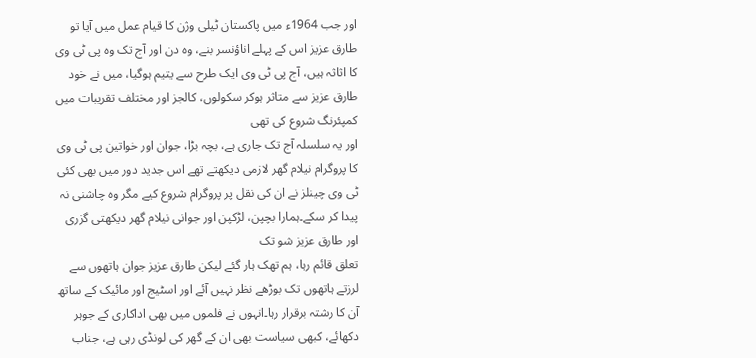اور جب 1964ء میں پاکستان ٹیلی وژن کا قیام عمل میں آیا تو طارق عزیز اس کے پہلے اناؤنسر بنے، وہ دن اور آج تک وہ پی ٹی وی کا اثاثہ ہیں، آج پی ٹی وی ایک طرح سے یتیم ہوگیا، میں نے خود طارق عزیز سے متاثر ہوکر سکولوں، کالجز اور مختلف تقریبات میں کمپئرنگ شروع کی تھی
اور یہ سلسلہ آج تک جاری ہے، بچہ بڑا، جوان اور خواتین پی ٹی وی کا پروگرام نیلام گھر لازمی دیکھتے تھے اس جدید دور میں بھی کئی ٹی وی چینلز نے ان کی نقل پر پروگرام شروع کیے مگر وہ چاشنی نہ پیدا کر سکے۔ہمارا بچپن، لڑکپن اور جوانی نیلام گھر دیکھتی گزری اور طارق عزیز شو تک
تعلق قائم رہا، ہم تھک ہار گئے لیکن طارق عزیز جوان ہاتھوں سے لرزتے ہاتھوں تک بوڑھے نظر نہیں آئے اور اسٹیج اور مائیک کے ساتھ آن کا رشتہ برقرار رہا۔انہوں نے فلموں میں بھی اداکاری کے جوہر دکھائے، کبھی سیاست بھی ان کے گھر کی لونڈی رہی ہے، جناب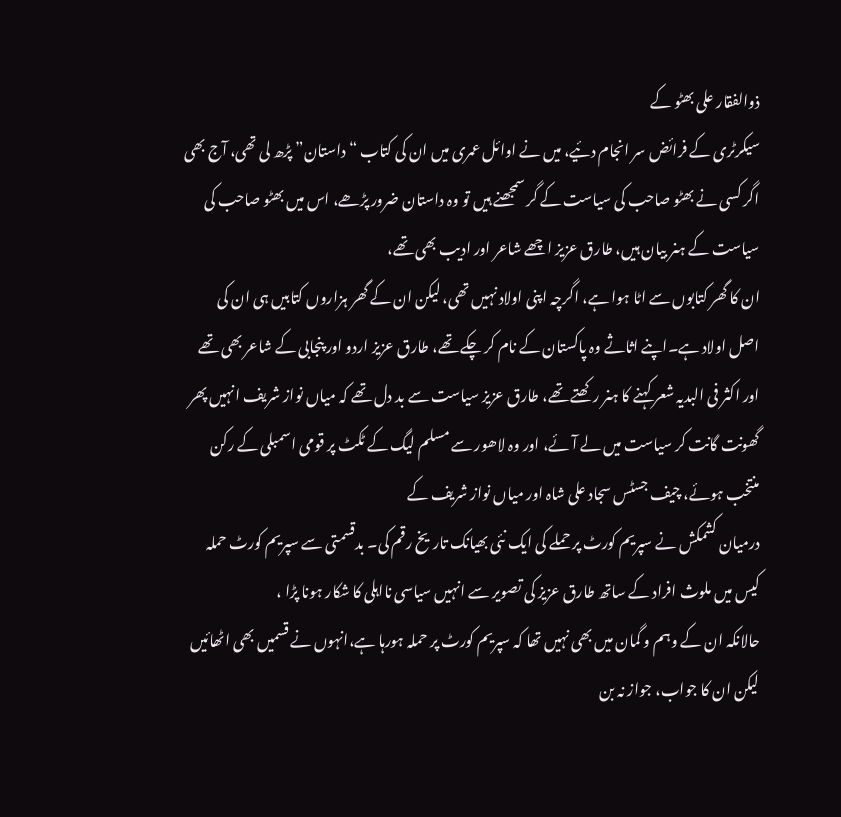ذوالفقار علی بھٹو کے
سیکرٹری کے فرائض سر انجام دئیے، میں نے اوائل عمری میں ان کی کتاب “داستان” پڑھ لی تھی، آج بھی اگر کسی نے بھٹو صاحب کی سیاست کے گر سمجھنے ہیں تو وہ داستان ضرور پڑھے، اس میں بھٹو صاحب کی سیاست کے ہنر بیان ہیں، طارق عزیز اچھے شاعر اور ادیب بھی تھے،
ان کا گھر کتابوں سے اٹا ہوا ہے، اگرچہ اپنی اولاد نہیں تھی، لیکن ان کے گھر ہزاروں کتابیں ہی ان کی اصل اولاد ہے۔اپنے اثاثے وہ پاکستان کے نام کر چکے تھے، طارق عزیز اردو اور پنجابی کے شاعر بھی تھے
اور اکثر فی البدیہ شعر کہنے کا ہنر رکھتے تھے، طارق عزیز سیاست سے بد دل تھے کہ میاں نواز شریف انہیں پھر گھونت گانت کر سیاست میں لے آئے، اور وہ لاھور سے مسلم لیگ کے ٹکٹ پر قومی اسمبلی کے رکن منتخب ہوئے، چیف جسٹس سجاد علی شاہ اور میاں نواز شریف کے
درمیان کشمکش نے سپریم کورٹ پر حملے کی ایک نئی بھیانک تاریخ رقم کی۔ بدقسمتی سے سپریم کورٹ حملہ کیس میں ملوث افراد کے ساتھ طارق عزیز کی تصویر سے انہیں سیاسی نااہلی کا شکار ہونا پڑا ،
حالانکہ ان کے وہم و گمان میں بھی نہیں تھا کہ سپریم کورٹ پر حملہ ہورہا ہے،انہوں نے قسمیں بھی اٹھائیں لیکن ان کا جواب، جواز نہ بن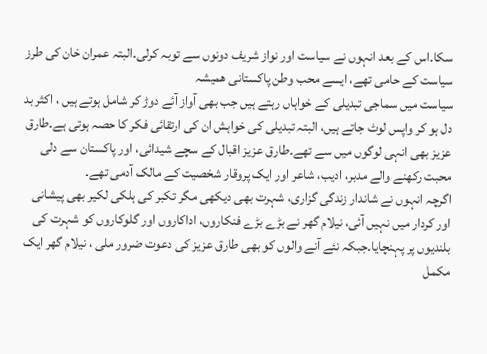سکا۔اس کے بعد انہوں نے سیاست اور نواز شریف دونوں سے توبہ کرلی۔البتہ عمران خان کی طرز سیاست کے حامی تھے، ایسے محب وطن پاکستانی ھمیشہ
سیاست میں سماجی تبدیلی کے خواہاں رہتے ہیں جب بھی آواز آئے دوڑ کر شامل ہوتے ہیں ، اکثر بد دل ہو کر واپس لوٹ جاتے ہیں، البتہ تبدیلی کی خواہش ان کی ارتقائی فکر کا حصہ ہوتی ہے۔طارق عزیز بھی انہی لوگوں میں سے تھے۔طارق عزیز اقبال کے سچے شیدائی، اور پاکستان سے دلی محبت رکھنے والے مدبر، ادیب، شاعر اور ایک پروقار شخصیت کے مالک آدمی تھے۔
اگرچہ انہوں نے شاندار زندگی گزاری، شہرت بھی دیکھی مگر تکبر کی ہلکی لکیر بھی پیشانی اور کردار میں نہیں آئی، نیلام گھر نے بڑے بڑے فنکاروں، اداکاروں اور گلوکاروں کو شہرت کی بلندیوں پر پہنچایا۔جبکہ نئے آنے والوں کو بھی طارق عزیز کی دعوت ضرور ملی ، نیلام گھر ایک مکمل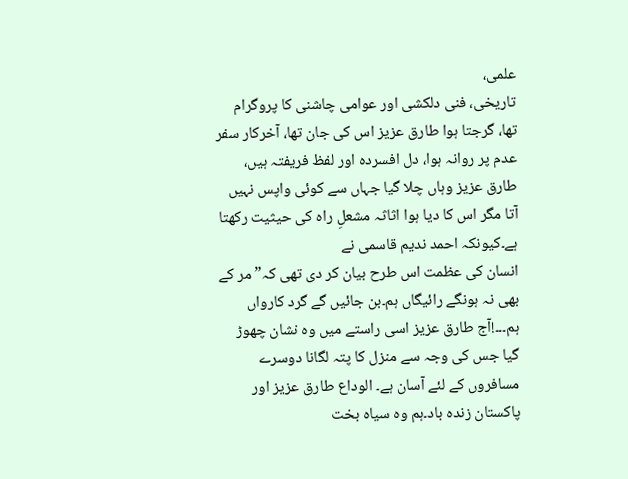علمی،
تاریخی، فنی دلکشی اور عوامی چاشنی کا پروگرام تھا، گرجتا ہوا طارق عزیز اس کی جان تھا، آخرکار سفر عدم پر روانہ ہوا، دل افسردہ اور لفظ فریفتہ ہیں، طارق عزیز وہاں چلا گیا جہاں سے کوئی واپس نہیں آتا مگر اس کا دیا ہوا اثاثہ مشعلِ راہ کی حیثیت رکھتا ہے۔کیونکہ احمد ندیم قاسمی نے
انسان کی عظمت اس طرح بیان کر دی تھی کہ” مر کے بھی نہ ہونگے رائیگاں ہم۔بن جائیں گے گرد کارواں ہم۔۔۔!آج طارق عزیز اسی راستے میں وہ نشان چھوڑ گیا جس کی وجہ سے منزل کا پتہ لگانا دوسرے مسافروں کے لئے آسان ہے۔ الوداع طارق عزیز اور پاکستان زندہ باد۔ہم وہ سیاہ بخت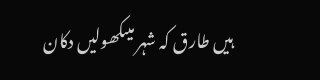ہیں طارق کہ شہر میںکھولیں دکان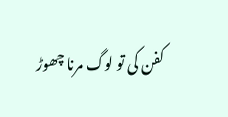کفن کی تو لوگ مرنا چھوڑ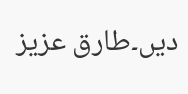دیں۔طارق عزیز